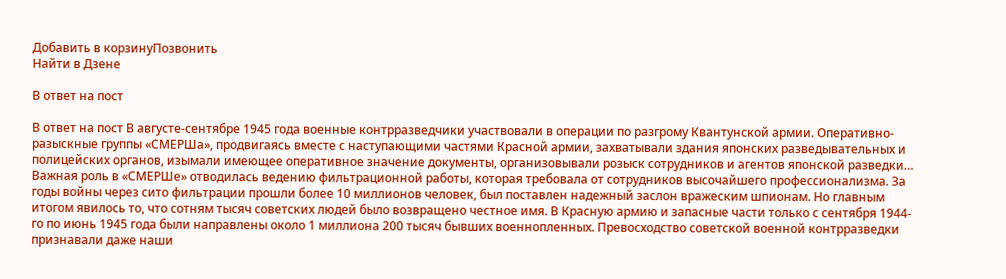Добавить в корзинуПозвонить
Найти в Дзене

В ответ на пост

В ответ на пост В августе-сентябре 1945 года военные контрразведчики участвовали в операции по разгрому Квантунской армии. Оперативно-разыскные группы «СМЕРШа», продвигаясь вместе с наступающими частями Красной армии, захватывали здания японских разведывательных и полицейских органов, изымали имеющее оперативное значение документы, организовывали розыск сотрудников и агентов японской разведки… Важная роль в «СМЕРШе» отводилась ведению фильтрационной работы, которая требовала от сотрудников высочайшего профессионализма. За годы войны через сито фильтрации прошли более 10 миллионов человек, был поставлен надежный заслон вражеским шпионам. Но главным итогом явилось то, что сотням тысяч советских людей было возвращено честное имя. В Красную армию и запасные части только с сентября 1944-го по июнь 1945 года были направлены около 1 миллиона 200 тысяч бывших военнопленных. Превосходство советской военной контрразведки признавали даже наши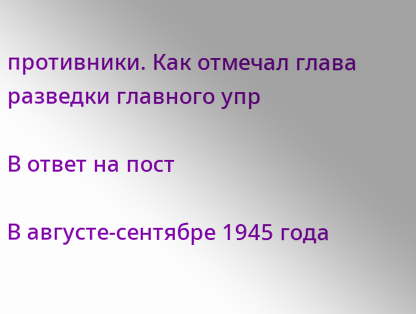противники. Как отмечал глава разведки главного упр

В ответ на пост

В августе-сентябре 1945 года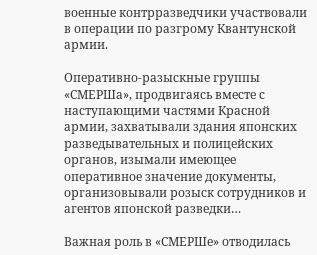военные контрразведчики участвовали в операции по разгрому Квантунской армии.

Оперативно-разыскные группы «СМЕРШа», продвигаясь вместе с наступающими частями Красной армии, захватывали здания японских разведывательных и полицейских органов, изымали имеющее оперативное значение документы, организовывали розыск сотрудников и агентов японской разведки…

Важная роль в «СМЕРШе» отводилась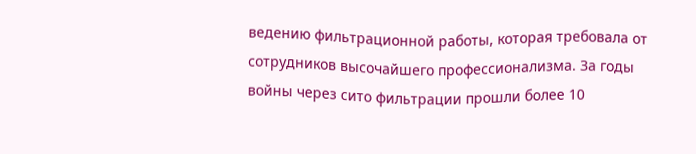ведению фильтрационной работы, которая требовала от сотрудников высочайшего профессионализма. За годы войны через сито фильтрации прошли более 10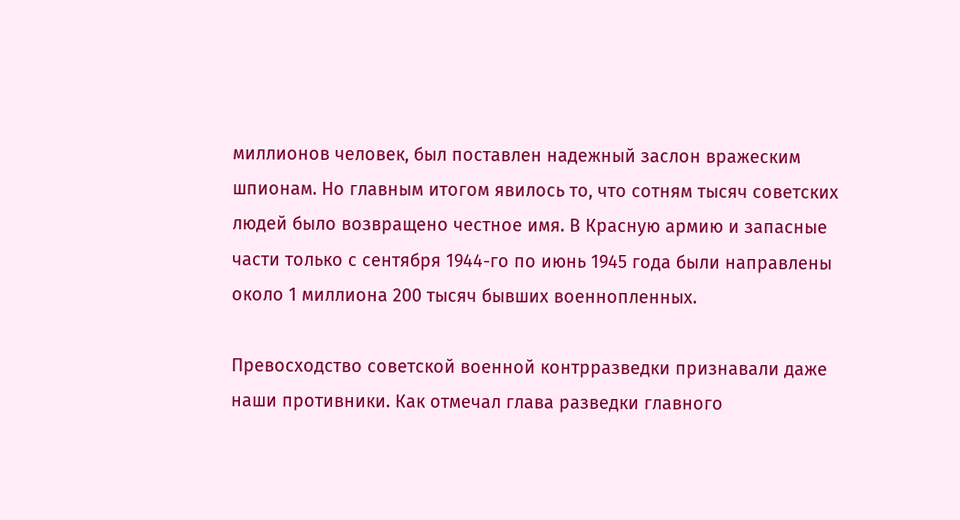миллионов человек, был поставлен надежный заслон вражеским шпионам. Но главным итогом явилось то, что сотням тысяч советских людей было возвращено честное имя. В Красную армию и запасные части только с сентября 1944-го по июнь 1945 года были направлены около 1 миллиона 200 тысяч бывших военнопленных.

Превосходство советской военной контрразведки признавали даже наши противники. Как отмечал глава разведки главного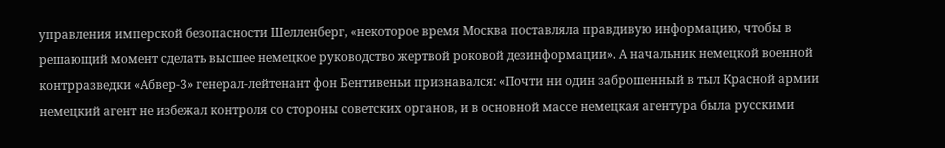управления имперской безопасности Шелленберг, «некоторое время Москва поставляла правдивую информацию, чтобы в решающий момент сделать высшее немецкое руководство жертвой роковой дезинформации». А начальник немецкой военной контрразведки «Абвер-3» генерал-лейтенант фон Бентивеньи признавался: «Почти ни один заброшенный в тыл Красной армии немецкий агент не избежал контроля со стороны советских органов, и в основной массе немецкая агентура была русскими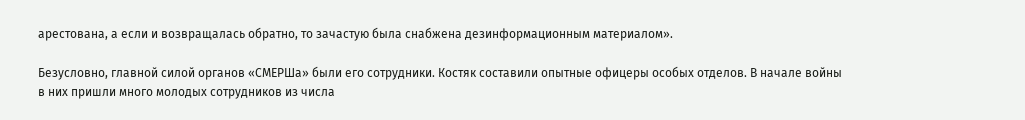арестована, а если и возвращалась обратно, то зачастую была снабжена дезинформационным материалом».

Безусловно, главной силой органов «СМЕРШа» были его сотрудники. Костяк составили опытные офицеры особых отделов. В начале войны в них пришли много молодых сотрудников из числа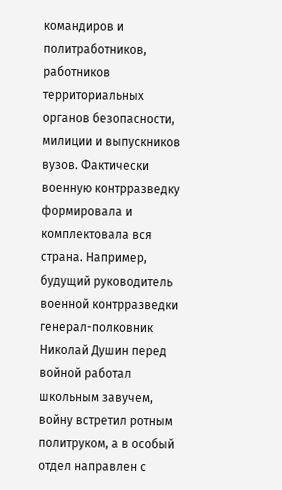командиров и политработников, работников территориальных органов безопасности, милиции и выпускников вузов. Фактически военную контрразведку формировала и комплектовала вся страна. Например, будущий руководитель военной контрразведки генерал-полковник Николай Душин перед войной работал школьным завучем, войну встретил ротным политруком, а в особый отдел направлен с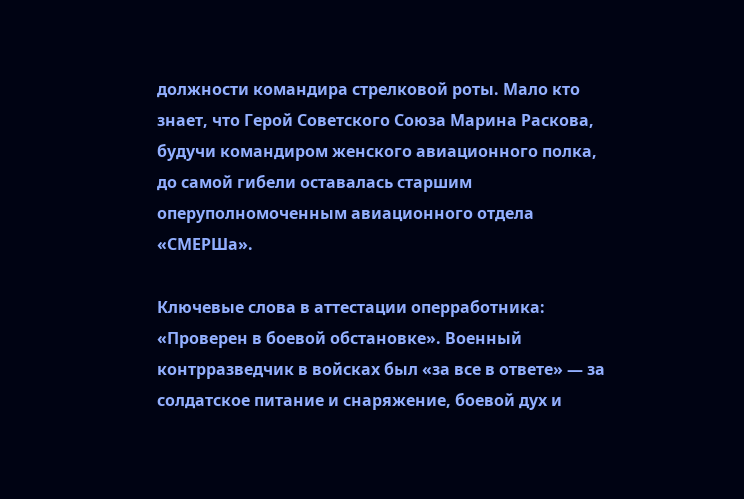должности командира стрелковой роты. Мало кто знает, что Герой Советского Союза Марина Раскова, будучи командиром женского авиационного полка, до самой гибели оставалась старшим оперуполномоченным авиационного отдела «СМЕРШа».

Ключевые слова в аттестации оперработника: «Проверен в боевой обстановке». Военный контрразведчик в войсках был «за все в ответе» — за солдатское питание и снаряжение, боевой дух и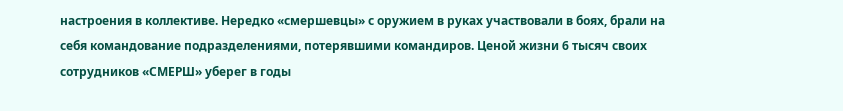настроения в коллективе. Нередко «смершевцы» с оружием в руках участвовали в боях, брали на себя командование подразделениями, потерявшими командиров. Ценой жизни 6 тысяч своих сотрудников «СМЕРШ» уберег в годы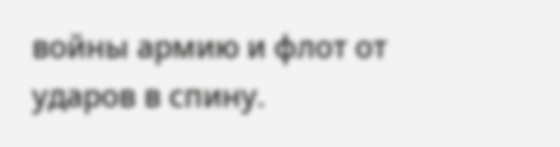войны армию и флот от ударов в спину.